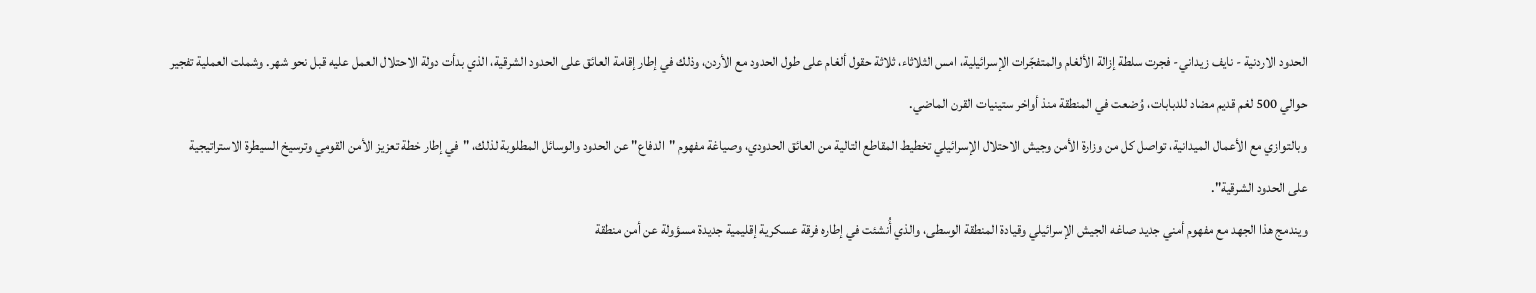الحدود الاردنية - نايف زيداني- فجرت سلطة إزالة الألغام والمتفجّرات الإسرائيلية، امس الثلاثاء، ثلاثة حقول ألغام على طول الحدود مع الأردن، وذلك في إطار إقامة العائق على الحدود الشرقية، الذي بدأت دولة الاحتلال العمل عليه قبل نحو شهر. وشملت العملية تفجير حوالي 500 لغم قديم مضاد للدبابات، وُضعت في المنطقة منذ أواخر ستينيات القرن الماضي.
وبالتوازي مع الأعمال الميدانية، تواصل كل من وزارة الأمن وجيش الاحتلال الإسرائيلي تخطيط المقاطع التالية من العائق الحدودي، وصياغة مفهوم "الدفاع" عن الحدود والوسائل المطلوبة لذلك، "في إطار خطة تعزيز الأمن القومي وترسيخ السيطرة الاستراتيجية على الحدود الشرقية".
ويندمج هذا الجهد مع مفهوم أمني جديد صاغه الجيش الإسرائيلي وقيادة المنطقة الوسطى، والذي أُنشئت في إطاره فرقة عسكرية إقليمية جديدة مسؤولة عن أمن منطقة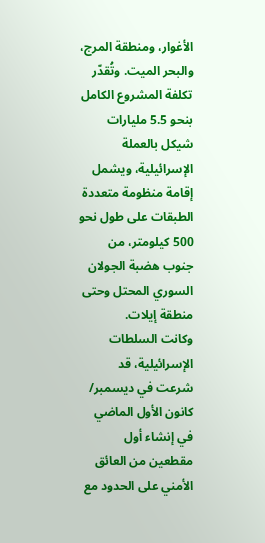الأغوار، ومنطقة المرج، والبحر الميت. وتُقدّر تكلفة المشروع الكامل بنحو 5.5 مليارات شيكل بالعملة الإسرائيلية، ويشمل إقامة منظومة متعددة الطبقات على طول نحو 500 كيلومتر، من جنوب هضبة الجولان السوري المحتل وحتى منطقة إيلات.
وكانت السلطات الإسرائيلية، قد شرعت في ديسمبر/ كانون الأول الماضي في إنشاء أول مقطعين من العائق الأمني على الحدود مع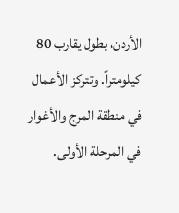الأردن، بطول يقارب 80 كيلومتراً. وتتركز الأعمال في منطقة المرج والأغوار في المرحلة الأولى.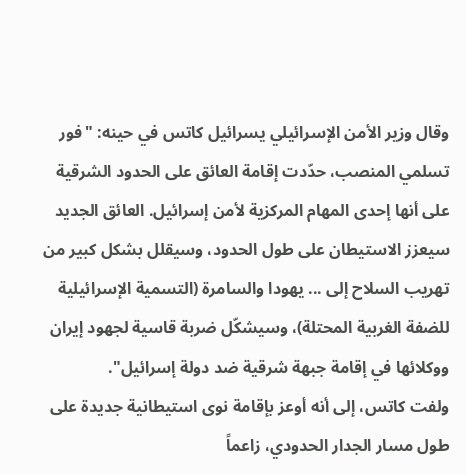وقال وزير الأمن الإسرائيلي يسرائيل كاتس في حينه: "فور تسلمي المنصب، حدّدت إقامة العائق على الحدود الشرقية على أنها إحدى المهام المركزية لأمن إسرائيل. العائق الجديد سيعزز الاستيطان على طول الحدود، وسيقلل بشكل كبير من تهريب السلاح إلى ... يهودا والسامرة (التسمية الإسرائيلية للضفة الغربية المحتلة)، وسيشكّل ضربة قاسية لجهود إيران ووكلائها في إقامة جبهة شرقية ضد دولة إسرائيل".
ولفت كاتس، إلى أنه أوعز بإقامة نوى استيطانية جديدة على طول مسار الجدار الحدودي، زاعماً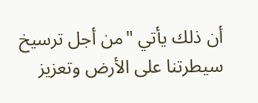أن ذلك يأتي "من أجل ترسيخ سيطرتنا على الأرض وتعزيز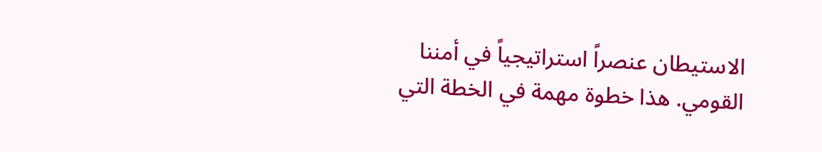الاستيطان عنصراً استراتيجياً في أمننا القومي. هذا خطوة مهمة في الخطة التي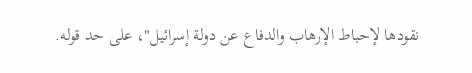نقودها لإحباط الإرهاب والدفاع عن دولة إسرائيل"، على حد قوله.